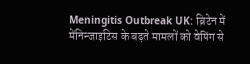Meningitis Outbreak UK: ब्रिटेन में मेंनिन्जाइटिस के बढ़ते मामलों को वेपिंग से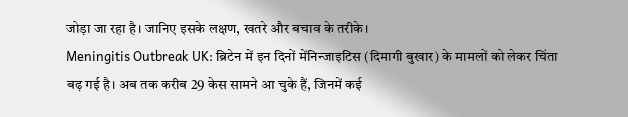जोड़ा जा रहा है। जानिए इसके लक्षण, खतरे और बचाव के तरीके।
Meningitis Outbreak UK: ब्रिटेन में इन दिनों मेंनिन्जाइटिस (दिमागी बुखार) के मामलों को लेकर चिंता बढ़ गई है। अब तक करीब 29 केस सामने आ चुके हैं, जिनमें कई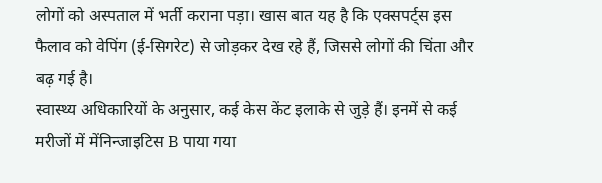लोगों को अस्पताल में भर्ती कराना पड़ा। खास बात यह है कि एक्सपर्ट्स इस फैलाव को वेपिंग (ई-सिगरेट) से जोड़कर देख रहे हैं, जिससे लोगों की चिंता और बढ़ गई है।
स्वास्थ्य अधिकारियों के अनुसार, कई केस केंट इलाके से जुड़े हैं। इनमें से कई मरीजों में मेंनिन्जाइटिस B पाया गया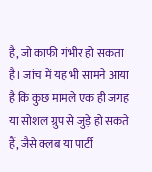है, जो काफी गंभीर हो सकता है। जांच में यह भी सामने आया है कि कुछ मामले एक ही जगह या सोशल ग्रुप से जुड़े हो सकते हैं, जैसे क्लब या पार्टी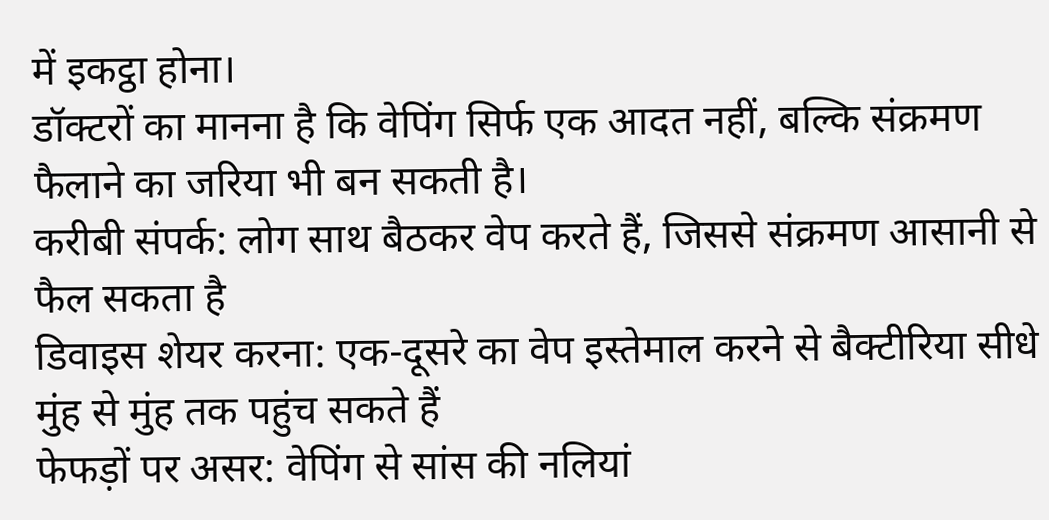में इकट्ठा होना।
डॉक्टरों का मानना है कि वेपिंग सिर्फ एक आदत नहीं, बल्कि संक्रमण फैलाने का जरिया भी बन सकती है।
करीबी संपर्क: लोग साथ बैठकर वेप करते हैं, जिससे संक्रमण आसानी से फैल सकता है
डिवाइस शेयर करना: एक-दूसरे का वेप इस्तेमाल करने से बैक्टीरिया सीधे मुंह से मुंह तक पहुंच सकते हैं
फेफड़ों पर असर: वेपिंग से सांस की नलियां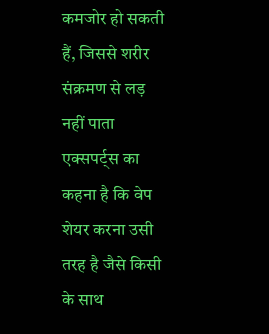कमजोर हो सकती हैं, जिससे शरीर संक्रमण से लड़ नहीं पाता
एक्सपर्ट्स का कहना है कि वेप शेयर करना उसी तरह है जैसे किसी के साथ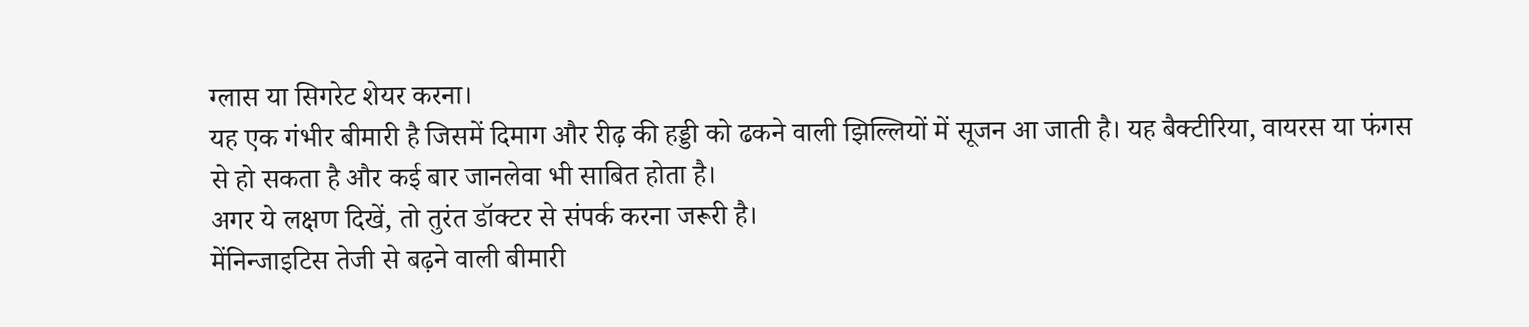ग्लास या सिगरेट शेयर करना।
यह एक गंभीर बीमारी है जिसमें दिमाग और रीढ़ की हड्डी को ढकने वाली झिल्लियों में सूजन आ जाती है। यह बैक्टीरिया, वायरस या फंगस से हो सकता है और कई बार जानलेवा भी साबित होता है।
अगर ये लक्षण दिखें, तो तुरंत डॉक्टर से संपर्क करना जरूरी है।
मेंनिन्जाइटिस तेजी से बढ़ने वाली बीमारी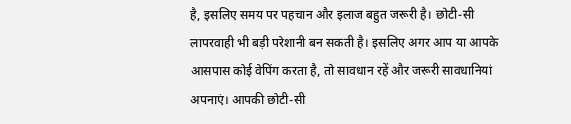है, इसलिए समय पर पहचान और इलाज बहुत जरूरी है। छोटी-सी लापरवाही भी बड़ी परेशानी बन सकती है। इसलिए अगर आप या आपके आसपास कोई वेपिंग करता है, तो सावधान रहें और जरूरी सावधानियां अपनाएं। आपकी छोटी-सी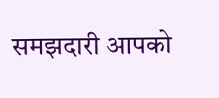समझदारी आपको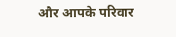और आपके परिवार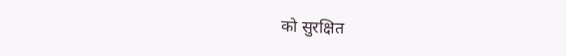को सुरक्षित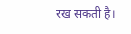रख सकती है।